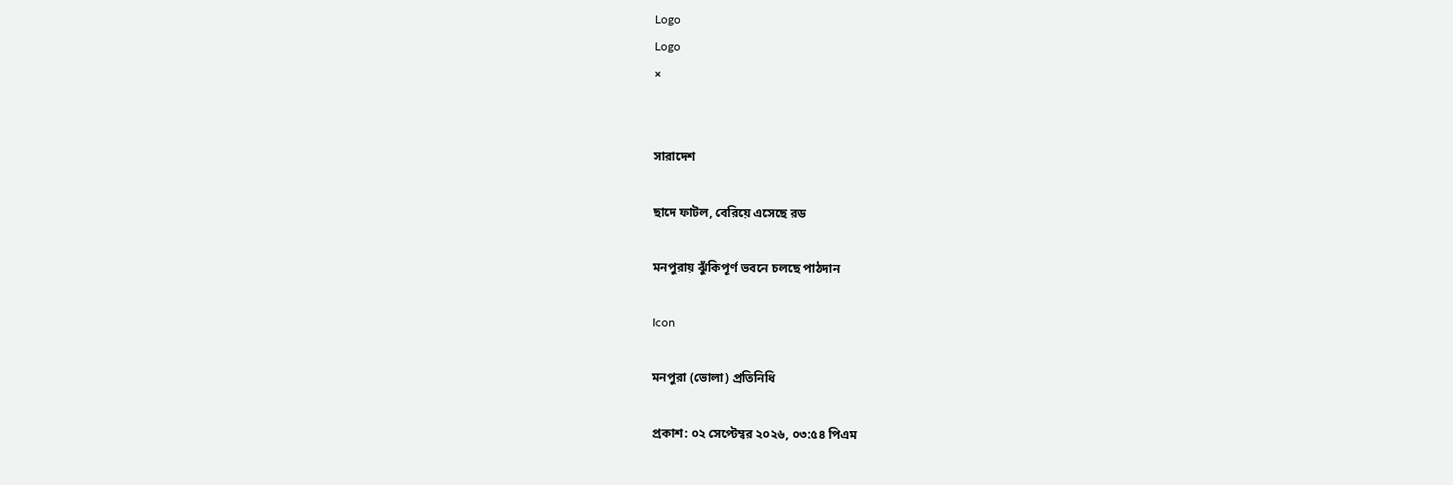Logo
Logo
×


সারাদেশ

ছাদে ফাটল, বেরিয়ে এসেছে রড

মনপুরায় ঝুঁকিপূর্ণ ভবনে চলছে পাঠদান

Icon

মনপুরা (ভোলা) প্রতিনিধি

প্রকাশ: ০২ সেপ্টেম্বর ২০২৬, ০৩:৫৪ পিএম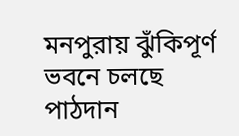মনপুরায় ঝুঁকিপূর্ণ ভবনে চলছে পাঠদান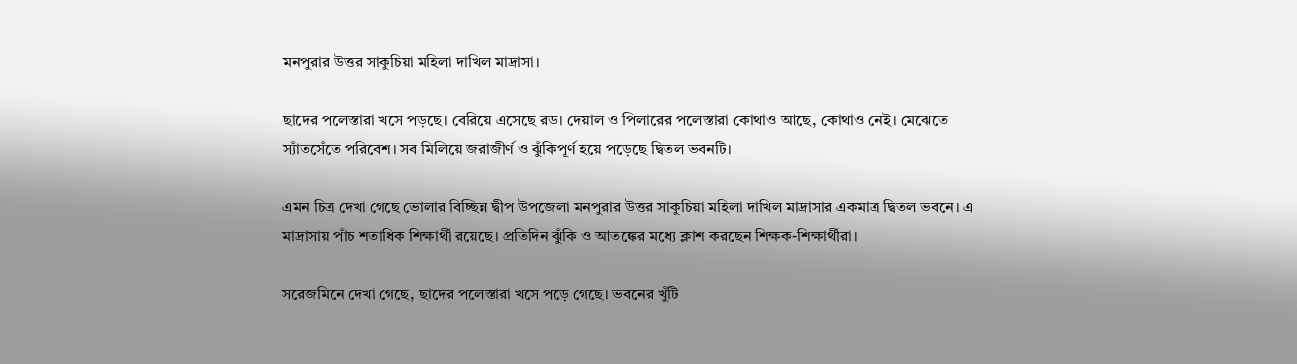মনপুরার উত্তর সাকুচিয়া মহিলা দাখিল মাদ্রাসা।

ছাদের পলেস্তারা খসে পড়ছে। বেরিয়ে এসেছে রড। দেয়াল ও পিলারের পলেস্তারা কোথাও আছে, কোথাও নেই। মেঝেতে স্যাঁতসেঁতে পরিবেশ। সব মিলিয়ে জরাজীর্ণ ও ঝুঁকিপূর্ণ হয়ে পড়েছে দ্বিতল ভবনটি।

এমন চিত্র দেখা গেছে ভোলার বিচ্ছিন্ন দ্বীপ উপজেলা মনপুরার উত্তর সাকুচিয়া মহিলা দাখিল মাদ্রাসার একমাত্র দ্বিতল ভবনে। এ মাদ্রাসায় পাঁচ শতাধিক শিক্ষার্থী রয়েছে। প্রতিদিন ঝুঁকি ও আতঙ্কের মধ্যে ক্লাশ করছেন শিক্ষক-শিক্ষার্থীরা।

সরেজমিনে দেখা গেছে, ছাদের পলেস্তারা খসে পড়ে গেছে। ভবনের খুঁটি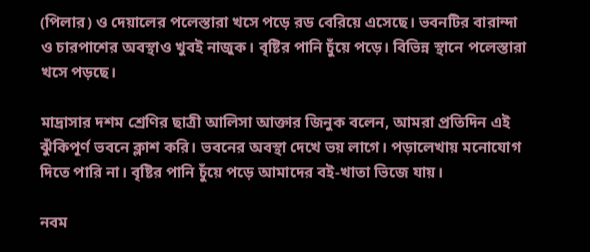(পিলার) ও দেয়ালের পলেস্তারা খসে পড়ে রড বেরিয়ে এসেছে। ভবনটির বারান্দা ও চারপাশের অবস্থাও খুবই নাজুক। বৃষ্টির পানি চুঁয়ে পড়ে। বিভিন্ন স্থানে পলেস্তারা খসে পড়ছে।

মাদ্রাসার দশম শ্রেণির ছাত্রী আলিসা আক্তার জিনুক বলেন, আমরা প্রতিদিন এই ঝুঁকিপূর্ণ ভবনে ক্লাশ করি। ভবনের অবস্থা দেখে ভয় লাগে। পড়ালেখায় মনোযোগ দিতে পারি না। বৃষ্টির পানি চুঁয়ে পড়ে আমাদের বই-খাতা ভিজে যায়।

নবম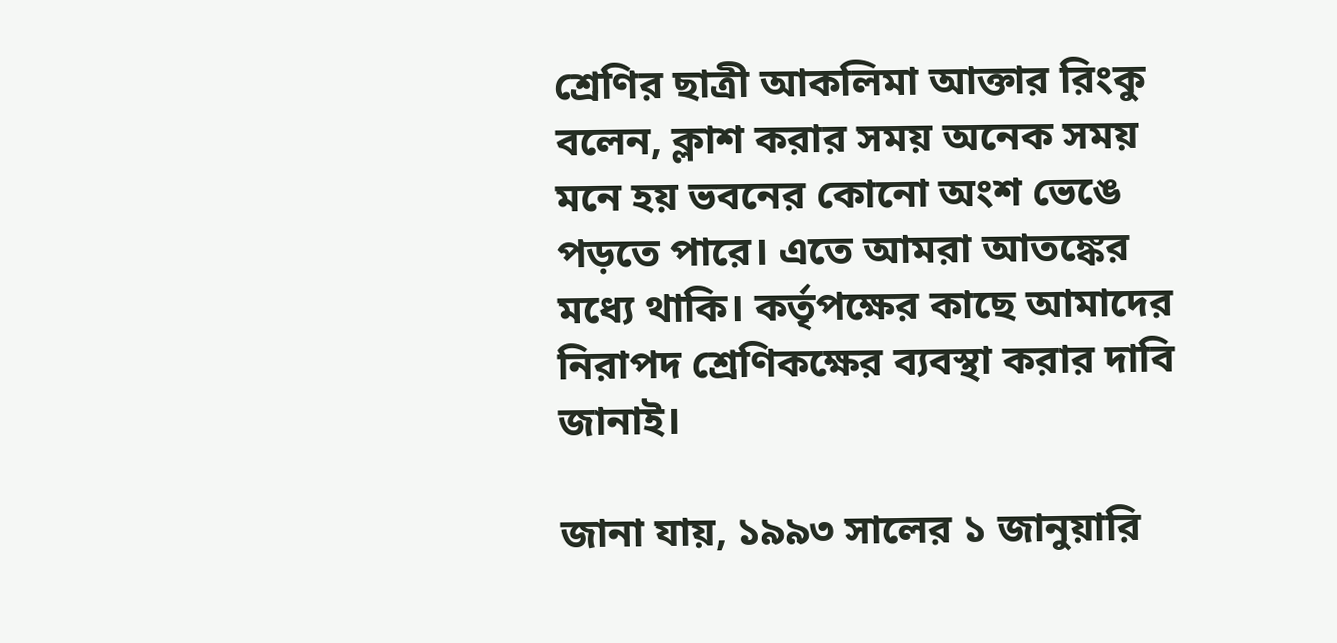শ্রেণির ছাত্রী আকলিমা আক্তার রিংকু বলেন, ক্লাশ করার সময় অনেক সময় মনে হয় ভবনের কোনো অংশ ভেঙে পড়তে পারে। এতে আমরা আতঙ্কের মধ্যে থাকি। কর্তৃপক্ষের কাছে আমাদের নিরাপদ শ্রেণিকক্ষের ব্যবস্থা করার দাবি জানাই।

জানা যায়, ১৯৯৩ সালের ১ জানুয়ারি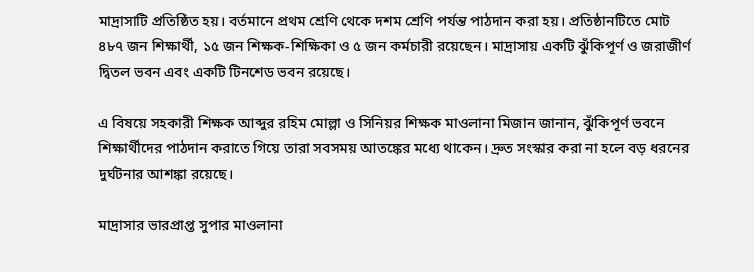মাদ্রাসাটি প্রতিষ্ঠিত হয়। বর্তমানে প্রথম শ্রেণি থেকে দশম শ্রেণি পর্যন্ত পাঠদান করা হয়। প্রতিষ্ঠানটিতে মোট ৪৮৭ জন শিক্ষার্থী, ১৫ জন শিক্ষক-শিক্ষিকা ও ৫ জন কর্মচারী রয়েছেন। মাদ্রাসায় একটি ঝুঁকিপূর্ণ ও জরাজীর্ণ দ্বিতল ভবন এবং একটি টিনশেড ভবন রয়েছে।

এ বিষয়ে সহকারী শিক্ষক আব্দুর রহিম মোল্লা ও সিনিয়র শিক্ষক মাওলানা মিজান জানান, ঝুঁকিপূর্ণ ভবনে শিক্ষার্থীদের পাঠদান করাতে গিয়ে তারা সবসময় আতঙ্কের মধ্যে থাকেন। দ্রুত সংস্কার করা না হলে বড় ধরনের দুর্ঘটনার আশঙ্কা রয়েছে।

মাদ্রাসার ভারপ্রাপ্ত সুপার মাওলানা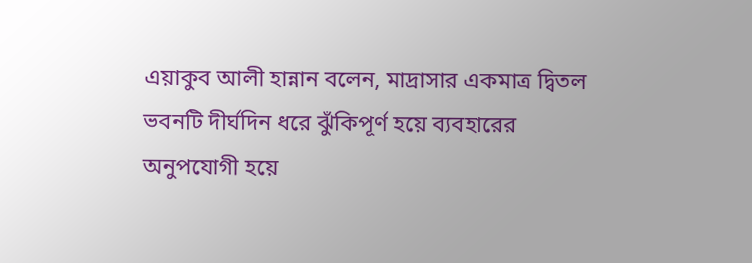এয়াকুব আলী হান্নান বলেন, মাদ্রাসার একমাত্র দ্বিতল ভবনটি দীর্ঘদিন ধরে ঝুঁকিপূর্ণ হয়ে ব্যবহারের অনুপযোগী হয়ে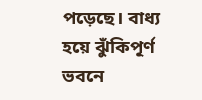পড়েছে। বাধ্য হয়ে ঝুঁকিপূর্ণ ভবনে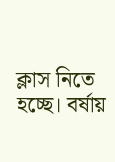ক্লাস নিতে হচ্ছে। বর্ষায়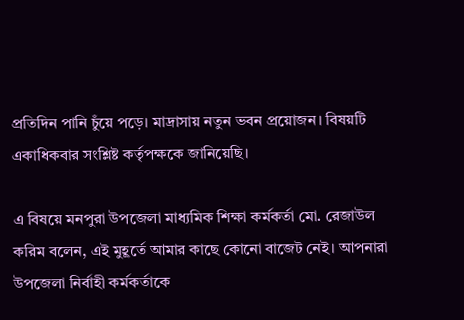প্রতিদিন পানি চুঁয়ে পড়ে। মাদ্রাসায় নতুন ভবন প্রয়োজন। বিষয়টি একাধিকবার সংশ্লিষ্ট কর্তৃপক্ষকে জানিয়েছি।

এ বিষয়ে মনপুরা উপজেলা মাধ্যমিক শিক্ষা কর্মকর্তা মো. রেজাউল করিম বলেন, এই মুহূর্তে আমার কাছে কোনো বাজেট নেই। আপনারা উপজেলা নির্বাহী কর্মকর্তাকে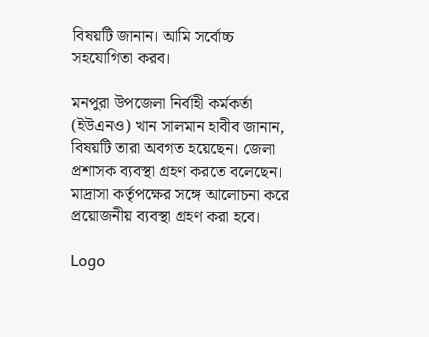বিষয়টি জানান। আমি সর্বোচ্চ সহযোগিতা করব।

মনপুরা উপজেলা নির্বাহী কর্মকর্তা (ইউএনও) খান সালমান হাবীব জানান, বিষয়টি তারা অবগত হয়েছেন। জেলা প্রশাসক ব্যবস্থা গ্রহণ করতে বলেছেন। মাদ্রাসা কর্তৃপক্ষের সঙ্গে আলোচনা করে প্রয়োজনীয় ব্যবস্থা গ্রহণ করা হবে।

Logo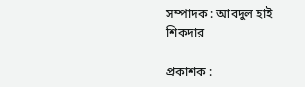সম্পাদক : আবদুল হাই শিকদার

প্রকাশক :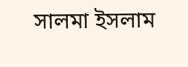সালমা ইসলাম